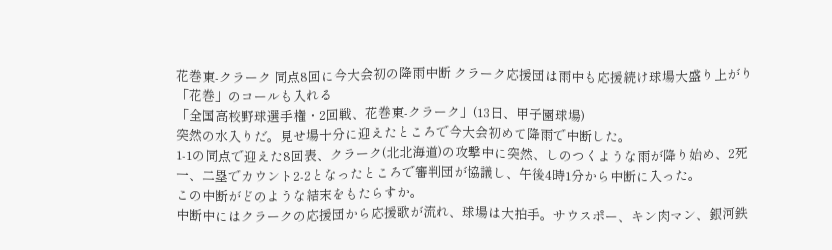花巻東-クラーク 同点8回に今大会初の降雨中断 クラーク応援団は雨中も応援続け球場大盛り上がり 「花巻」のコールも入れる
「全国高校野球選手権・2回戦、花巻東-クラーク」(13日、甲子園球場)
突然の水入りだ。見せ場十分に迎えたところで今大会初めて降雨で中断した。
1-1の同点で迎えた8回表、クラーク(北北海道)の攻撃中に突然、しのつくような雨が降り始め、2死一、二塁でカウント2-2となったところで審判団が協議し、午後4時1分から中断に入った。
この中断がどのような結末をもたらすか。
中断中にはクラークの応援団から応援歌が流れ、球場は大拍手。サウスポー、キン肉マン、銀河鉄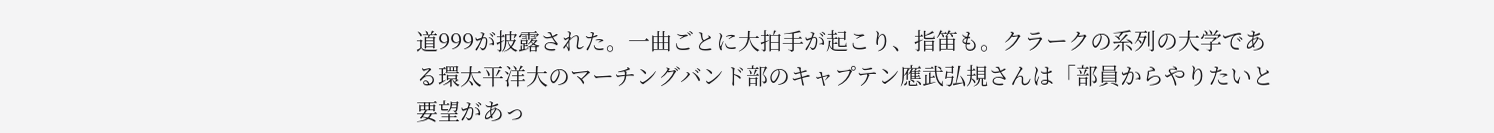道999が披露された。一曲ごとに大拍手が起こり、指笛も。クラークの系列の大学である環太平洋大のマーチングバンド部のキャプテン應武弘規さんは「部員からやりたいと要望があっ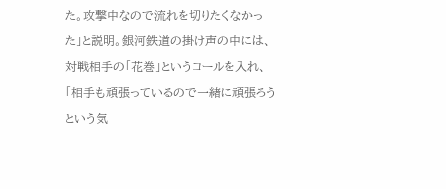た。攻撃中なので流れを切りたくなかった」と説明。銀河鉄道の掛け声の中には、対戦相手の「花巻」というコールを入れ、「相手も頑張っているので一緒に頑張ろうという気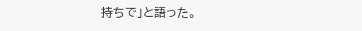持ちで」と語った。